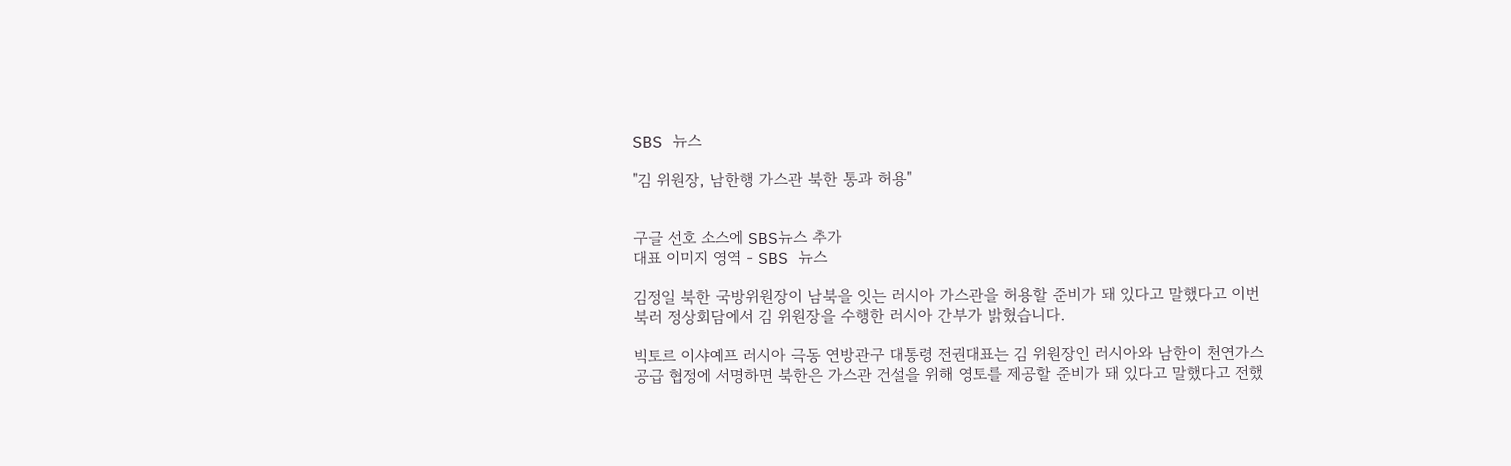SBS 뉴스

"김 위원장, 남한행 가스관 북한 통과 허용"


구글 선호 소스에 SBS뉴스 추가
대표 이미지 영역 - SBS 뉴스

김정일 북한 국방위원장이 남북을 잇는 러시아 가스관을 허용할 준비가 돼 있다고 말했다고 이번 북러 정상회담에서 김 위원장을 수행한 러시아 간부가 밝혔습니다.

빅토르 이샤예프 러시아 극동 연방관구 대통령 전권대표는 김 위원장인 러시아와 남한이 천연가스 공급 협정에 서명하면 북한은 가스관 건설을 위해 영토를 제공할 준비가 돼 있다고 말했다고 전했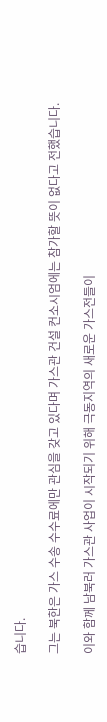습니다.

그는 북한은 가스 수송 수수료에만 관심을 갖고 있다며 가스관 건설 컨소시엄에는 참가할 뜻이 없다고 전했습니다.

이와 함께 남북러 가스관 사업이 시작되기 위해 극동지역의 새로운 가스전들이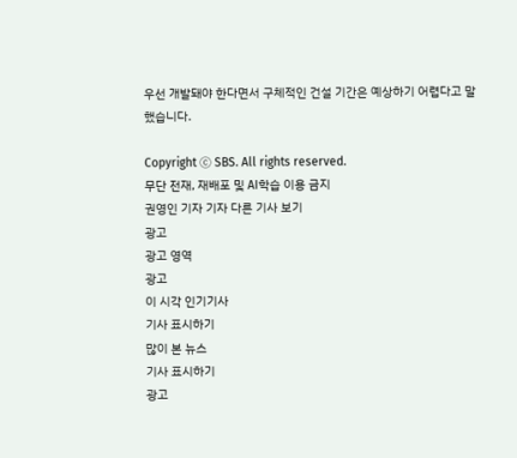우선 개발돼야 한다면서 구체적인 건설 기간은 예상하기 어렵다고 말했습니다.

Copyright Ⓒ SBS. All rights reserved.
무단 전재, 재배포 및 AI학습 이용 금지
권영인 기자 기자 다른 기사 보기
광고
광고 영역
광고
이 시각 인기기사
기사 표시하기
많이 본 뉴스
기사 표시하기
광고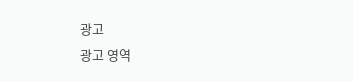광고
광고 영역